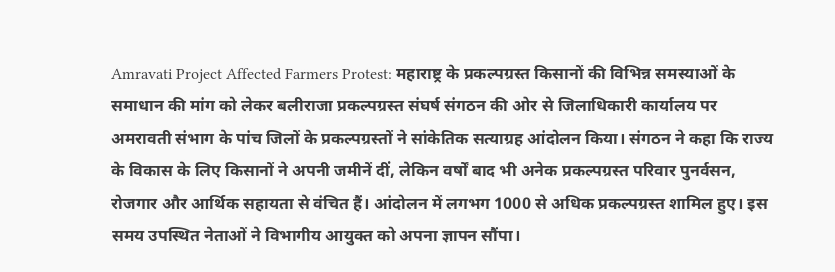Amravati Project Affected Farmers Protest: महाराष्ट्र के प्रकल्पग्रस्त किसानों की विभिन्न समस्याओं के समाधान की मांग को लेकर बलीराजा प्रकल्पग्रस्त संघर्ष संगठन की ओर से जिलाधिकारी कार्यालय पर अमरावती संभाग के पांच जिलों के प्रकल्पग्रस्तों ने सांकेतिक सत्याग्रह आंदोलन किया। संगठन ने कहा कि राज्य के विकास के लिए किसानों ने अपनी जमीनें दीं, लेकिन वर्षों बाद भी अनेक प्रकल्पग्रस्त परिवार पुनर्वसन, रोजगार और आर्थिक सहायता से वंचित हैं। आंदोलन में लगभग 1000 से अधिक प्रकल्पग्रस्त शामिल हुए। इस समय उपस्थित नेताओं ने विभागीय आयुक्त को अपना ज्ञापन सौंपा।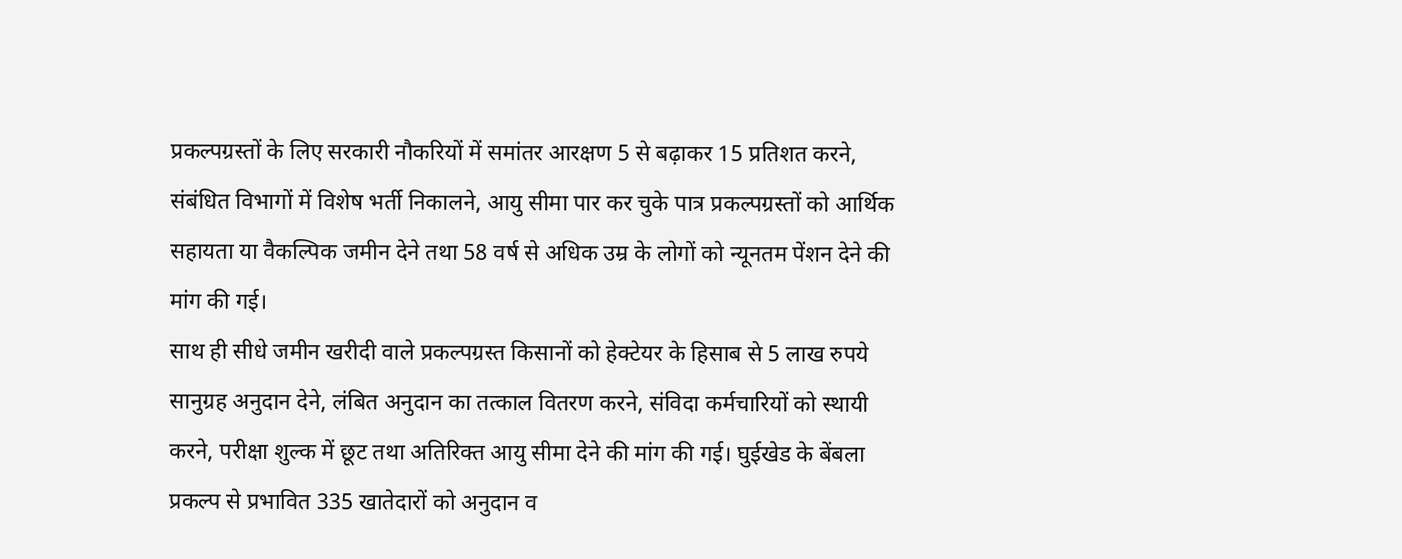प्रकल्पग्रस्तों के लिए सरकारी नौकरियों में समांतर आरक्षण 5 से बढ़ाकर 15 प्रतिशत करने, संबंधित विभागों में विशेष भर्ती निकालने, आयु सीमा पार कर चुके पात्र प्रकल्पग्रस्तों को आर्थिक सहायता या वैकल्पिक जमीन देने तथा 58 वर्ष से अधिक उम्र के लोगों को न्यूनतम पेंशन देने की मांग की गई।
साथ ही सीधे जमीन खरीदी वाले प्रकल्पग्रस्त किसानों को हेक्टेयर के हिसाब से 5 लाख रुपये सानुग्रह अनुदान देने, लंबित अनुदान का तत्काल वितरण करने, संविदा कर्मचारियों को स्थायी करने, परीक्षा शुल्क में छूट तथा अतिरिक्त आयु सीमा देने की मांग की गई। घुईखेड के बेंबला प्रकल्प से प्रभावित 335 खातेदारों को अनुदान व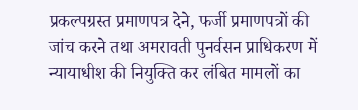प्रकल्पग्रस्त प्रमाणपत्र देने, फर्जी प्रमाणपत्रों की जांच करने तथा अमरावती पुनर्वसन प्राधिकरण में न्यायाधीश की नियुक्ति कर लंबित मामलों का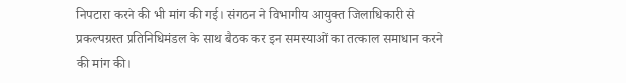निपटारा करने की भी मांग की गई। संगठन ने विभागीय आयुक्त जिलाधिकारी से प्रकल्पग्रस्त प्रतिनिधिमंडल के साथ बैठक कर इन समस्याओं का तत्काल समाधान करने की मांग की।